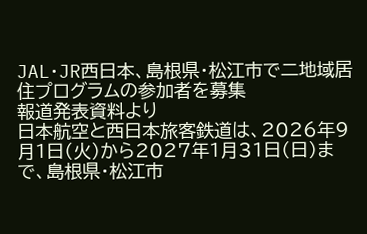JAL・JR西日本、島根県・松江市で二地域居住プログラムの参加者を募集
報道発表資料より
日本航空と西日本旅客鉄道は、2026年9月1日(火)から2027年1月31日(日)まで、島根県・松江市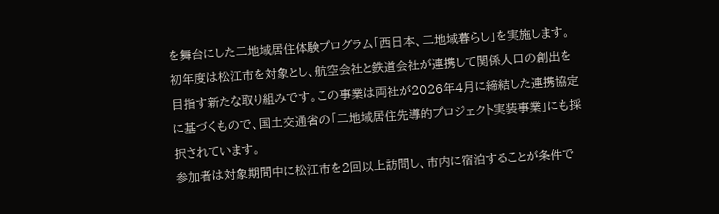を舞台にした二地域居住体験プログラム「西日本、二地域暮らし」を実施します。
初年度は松江市を対象とし、航空会社と鉄道会社が連携して関係人口の創出を目指す新たな取り組みです。この事業は両社が2026年4月に締結した連携協定に基づくもので、国土交通省の「二地域居住先導的プロジェクト実装事業」にも採択されています。
参加者は対象期間中に松江市を2回以上訪問し、市内に宿泊することが条件で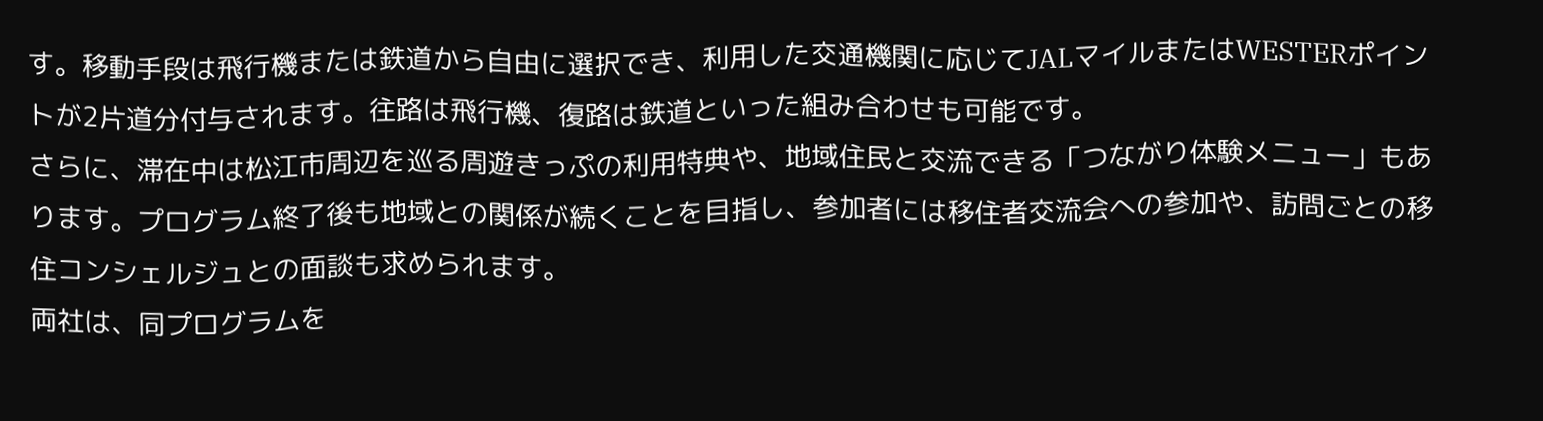す。移動手段は飛行機または鉄道から自由に選択でき、利用した交通機関に応じてJALマイルまたはWESTERポイントが2片道分付与されます。往路は飛行機、復路は鉄道といった組み合わせも可能です。
さらに、滞在中は松江市周辺を巡る周遊きっぷの利用特典や、地域住民と交流できる「つながり体験メニュー」もあります。プログラム終了後も地域との関係が続くことを目指し、参加者には移住者交流会への参加や、訪問ごとの移住コンシェルジュとの面談も求められます。
両社は、同プログラムを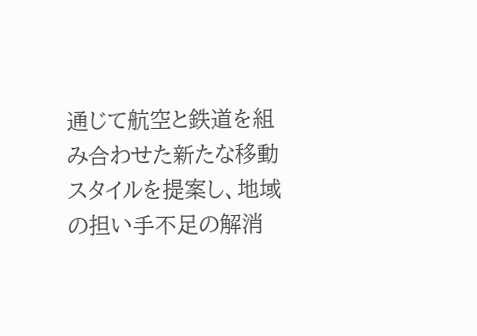通じて航空と鉄道を組み合わせた新たな移動スタイルを提案し、地域の担い手不足の解消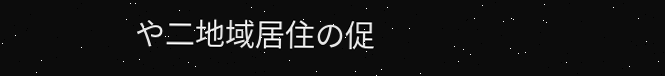や二地域居住の促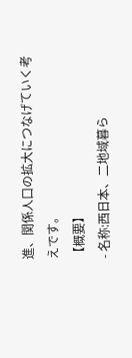進、関係人口の拡大につなげていく考えです。
【概要】
- 名称:西日本、二地域暮ら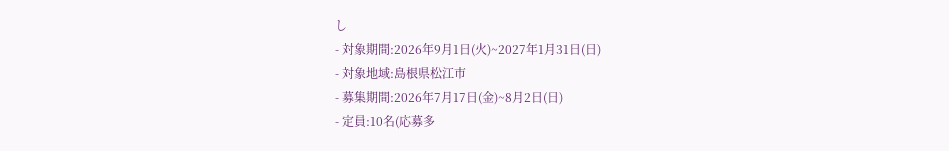し
- 対象期間:2026年9月1日(火)~2027年1月31日(日)
- 対象地域:島根県松江市
- 募集期間:2026年7月17日(金)~8月2日(日)
- 定員:10名(応募多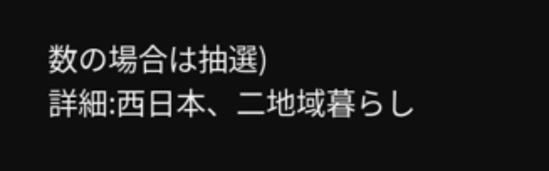数の場合は抽選)
詳細:西日本、二地域暮らし